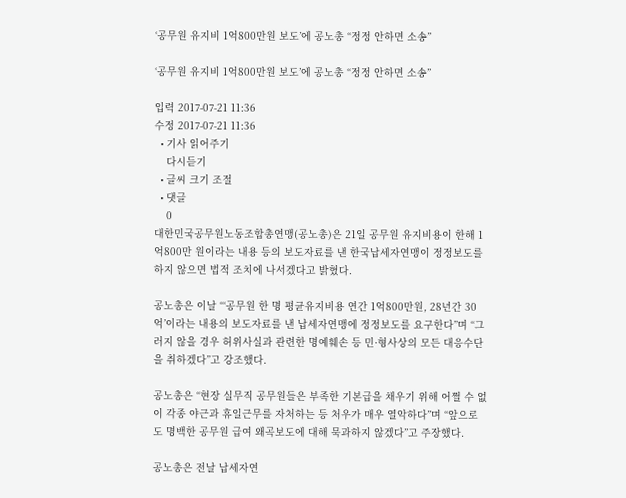‘공무원 유지비 1억800만원 보도’에 공노총 “정정 안하면 소송”

‘공무원 유지비 1억800만원 보도’에 공노총 “정정 안하면 소송”

입력 2017-07-21 11:36
수정 2017-07-21 11:36
  • 기사 읽어주기
    다시듣기
  • 글씨 크기 조절
  • 댓글
    0
대한민국공무원노동조합총연맹(공노총)은 21일 공무원 유지비용이 한해 1억800만 원이라는 내용 등의 보도자료를 낸 한국납세자연맹이 정정보도를 하지 않으면 법적 조치에 나서겠다고 밝혔다.

공노총은 이날 “‘공무원 한 명 평균유지비용 연간 1억800만원, 28년간 30억’이라는 내용의 보도자료를 낸 납세자연맹에 정정보도를 요구한다”며 “그러지 않을 경우 허위사실과 관련한 명예훼손 등 민·형사상의 모든 대응수단을 취하겠다”고 강조했다.

공노총은 “현장 실무직 공무원들은 부족한 기본급을 채우기 위해 어쩔 수 없이 각종 야근과 휴일근무를 자처하는 등 처우가 매우 열악하다”며 “앞으로도 명백한 공무원 급여 왜곡보도에 대해 묵과하지 않겠다”고 주장했다.

공노총은 전날 납세자연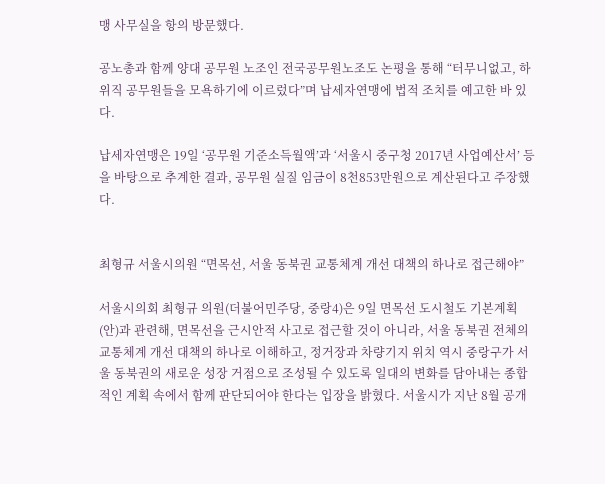맹 사무실을 항의 방문했다.

공노총과 함께 양대 공무원 노조인 전국공무원노조도 논평을 통해 “터무니없고, 하위직 공무원들을 모욕하기에 이르렀다”며 납세자연맹에 법적 조치를 예고한 바 있다.

납세자연맹은 19일 ‘공무원 기준소득월액’과 ‘서울시 중구청 2017년 사업예산서’ 등을 바탕으로 추계한 결과, 공무원 실질 임금이 8천853만원으로 계산된다고 주장했다.


최형규 서울시의원 “면목선, 서울 동북권 교통체계 개선 대책의 하나로 접근해야”

서울시의회 최형규 의원(더불어민주당, 중랑4)은 9일 면목선 도시철도 기본계획(안)과 관련해, 면목선을 근시안적 사고로 접근할 것이 아니라, 서울 동북권 전체의 교통체계 개선 대책의 하나로 이해하고, 정거장과 차량기지 위치 역시 중랑구가 서울 동북권의 새로운 성장 거점으로 조성될 수 있도록 일대의 변화를 담아내는 종합적인 계획 속에서 함께 판단되어야 한다는 입장을 밝혔다. 서울시가 지난 8월 공개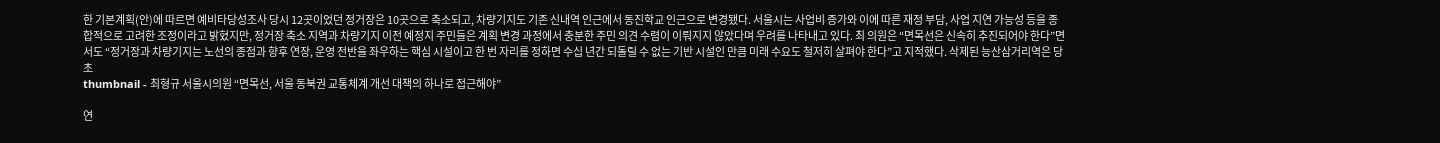한 기본계획(안)에 따르면 예비타당성조사 당시 12곳이었던 정거장은 10곳으로 축소되고, 차량기지도 기존 신내역 인근에서 동진학교 인근으로 변경됐다. 서울시는 사업비 증가와 이에 따른 재정 부담, 사업 지연 가능성 등을 종합적으로 고려한 조정이라고 밝혔지만, 정거장 축소 지역과 차량기지 이전 예정지 주민들은 계획 변경 과정에서 충분한 주민 의견 수렴이 이뤄지지 않았다며 우려를 나타내고 있다. 최 의원은 “면목선은 신속히 추진되어야 한다”면서도 “정거장과 차량기지는 노선의 종점과 향후 연장, 운영 전반을 좌우하는 핵심 시설이고 한 번 자리를 정하면 수십 년간 되돌릴 수 없는 기반 시설인 만큼 미래 수요도 철저히 살펴야 한다”고 지적했다. 삭제된 능산삼거리역은 당초
thumbnail - 최형규 서울시의원 “면목선, 서울 동북권 교통체계 개선 대책의 하나로 접근해야”

연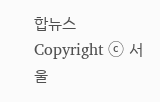합뉴스
Copyright ⓒ 서울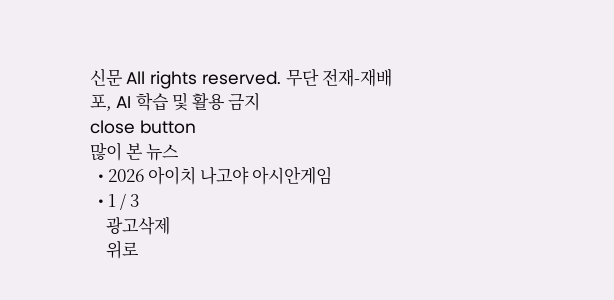신문 All rights reserved. 무단 전재-재배포, AI 학습 및 활용 금지
close button
많이 본 뉴스
  • 2026 아이치 나고야 아시안게임
  • 1 / 3
    광고삭제
    위로